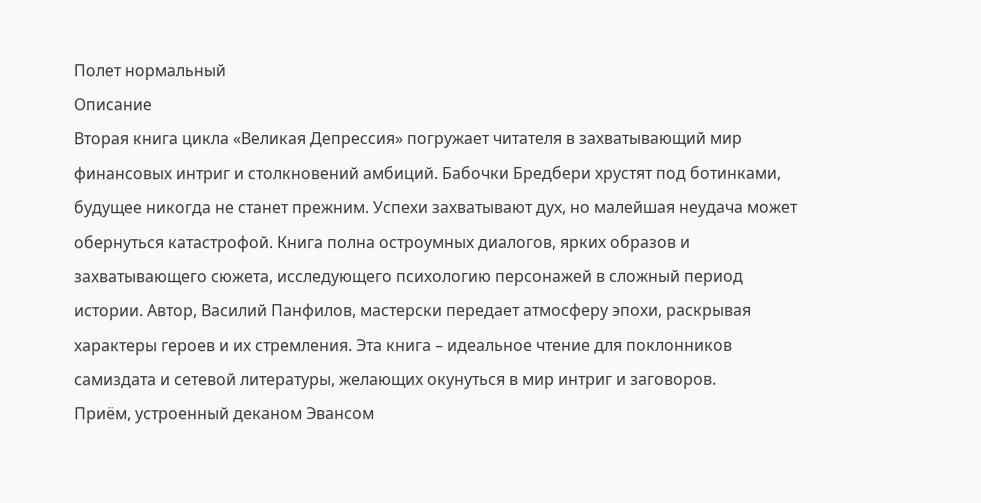Полет нормальный
Описание
Вторая книга цикла «Великая Депрессия» погружает читателя в захватывающий мир финансовых интриг и столкновений амбиций. Бабочки Бредбери хрустят под ботинками, будущее никогда не станет прежним. Успехи захватывают дух, но малейшая неудача может обернуться катастрофой. Книга полна остроумных диалогов, ярких образов и захватывающего сюжета, исследующего психологию персонажей в сложный период истории. Автор, Василий Панфилов, мастерски передает атмосферу эпохи, раскрывая характеры героев и их стремления. Эта книга – идеальное чтение для поклонников самиздата и сетевой литературы, желающих окунуться в мир интриг и заговоров.
Приём, устроенный деканом Эвансом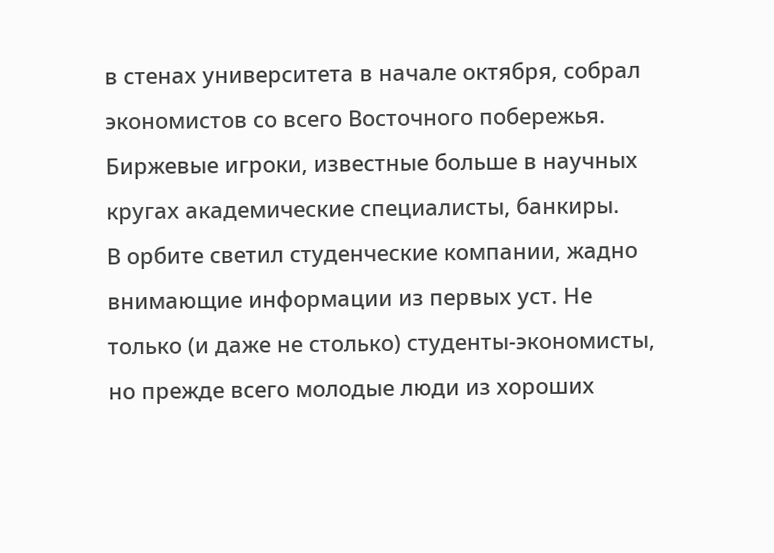в стенах университета в начале октября, собрал экономистов со всего Восточного побережья. Биржевые игроки, известные больше в научных кругах академические специалисты, банкиры.
В орбите светил студенческие компании, жадно внимающие информации из первых уст. Не только (и даже не столько) студенты-экономисты, но прежде всего молодые люди из хороших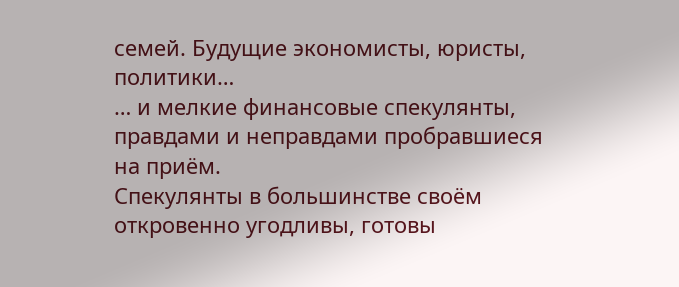семей. Будущие экономисты, юристы, политики…
… и мелкие финансовые спекулянты, правдами и неправдами пробравшиеся на приём.
Спекулянты в большинстве своём откровенно угодливы, готовы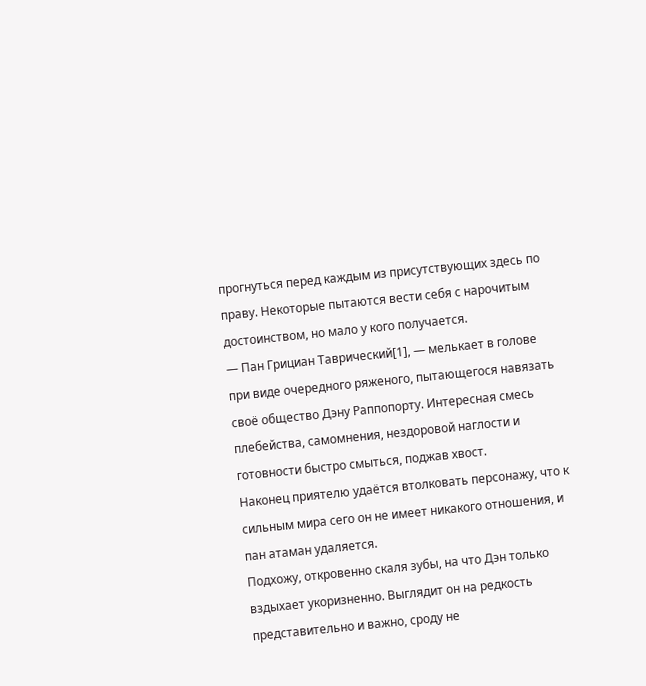прогнуться перед каждым из присутствующих здесь по праву. Некоторые пытаются вести себя с нарочитым достоинством, но мало у кого получается.
— Пан Грициан Таврический[1], — мелькает в голове при виде очередного ряженого, пытающегося навязать своё общество Дэну Раппопорту. Интересная смесь плебейства, самомнения, нездоровой наглости и готовности быстро смыться, поджав хвост.
Наконец приятелю удаётся втолковать персонажу, что к сильным мира сего он не имеет никакого отношения, и пан атаман удаляется.
Подхожу, откровенно скаля зубы, на что Дэн только вздыхает укоризненно. Выглядит он на редкость представительно и важно, сроду не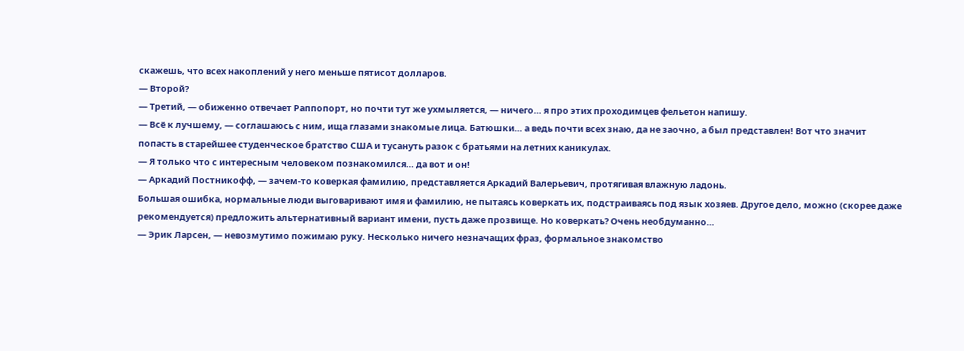скажешь, что всех накоплений у него меньше пятисот долларов.
— Второй?
— Третий, — обиженно отвечает Раппопорт, но почти тут же ухмыляется, — ничего… я про этих проходимцев фельетон напишу.
— Всё к лучшему, — соглашаюсь с ним, ища глазами знакомые лица. Батюшки… а ведь почти всех знаю, да не заочно, а был представлен! Вот что значит попасть в старейшее студенческое братство США и тусануть разок с братьями на летних каникулах.
— Я только что с интересным человеком познакомился… да вот и он!
— Аркадий Постникофф, — зачем-то коверкая фамилию, представляется Аркадий Валерьевич, протягивая влажную ладонь.
Большая ошибка, нормальные люди выговаривают имя и фамилию, не пытаясь коверкать их, подстраиваясь под язык хозяев. Другое дело, можно (скорее даже рекомендуется) предложить альтернативный вариант имени, пусть даже прозвище. Но коверкать? Очень необдуманно…
— Эрик Ларсен, — невозмутимо пожимаю руку. Несколько ничего незначащих фраз, формальное знакомство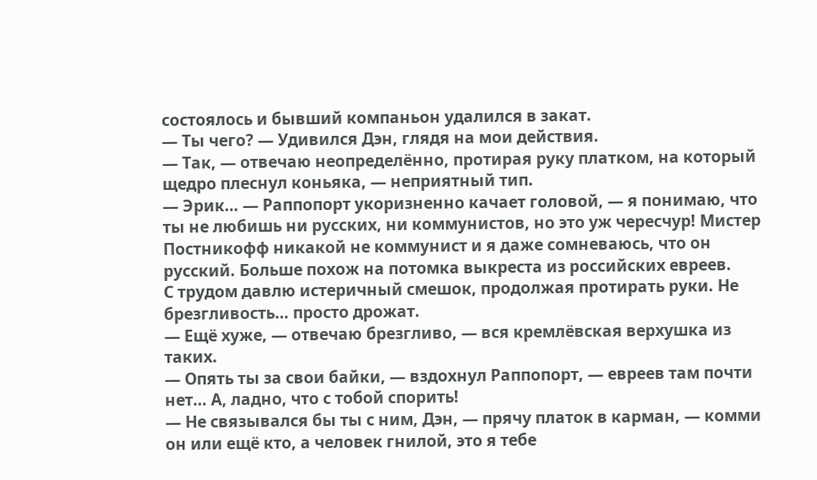состоялось и бывший компаньон удалился в закат.
— Ты чего? — Удивился Дэн, глядя на мои действия.
— Так, — отвечаю неопределённо, протирая руку платком, на который щедро плеснул коньяка, — неприятный тип.
— Эрик… — Раппопорт укоризненно качает головой, — я понимаю, что ты не любишь ни русских, ни коммунистов, но это уж чересчур! Мистер Постникофф никакой не коммунист и я даже сомневаюсь, что он русский. Больше похож на потомка выкреста из российских евреев.
С трудом давлю истеричный смешок, продолжая протирать руки. Не брезгливость… просто дрожат.
— Ещё хуже, — отвечаю брезгливо, — вся кремлёвская верхушка из таких.
— Опять ты за свои байки, — вздохнул Раппопорт, — евреев там почти нет… А, ладно, что с тобой спорить!
— Не связывался бы ты с ним, Дэн, — прячу платок в карман, — комми он или ещё кто, а человек гнилой, это я тебе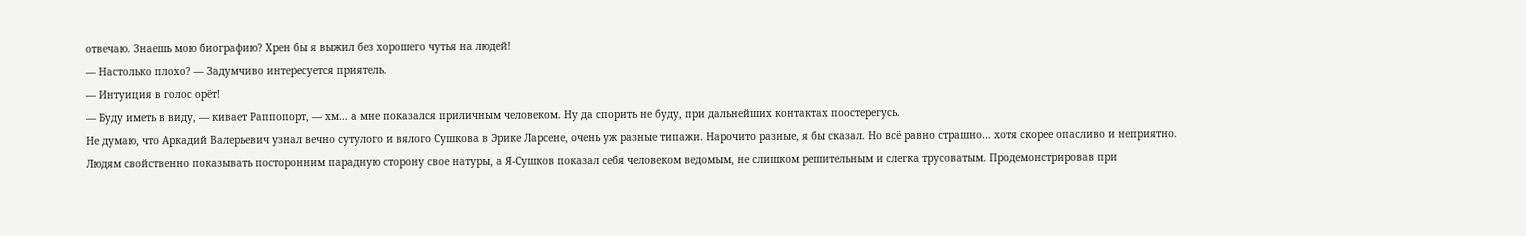отвечаю. Знаешь мою биографию? Хрен бы я выжил без хорошего чутья на людей!
— Настолько плохо? — Задумчиво интересуется приятель.
— Интуиция в голос орёт!
— Буду иметь в виду, — кивает Раппопорт, — хм… а мне показался приличным человеком. Ну да спорить не буду, при дальнейших контактах поостерегусь.
Не думаю, что Аркадий Валерьевич узнал вечно сутулого и вялого Сушкова в Эрике Ларсене, очень уж разные типажи. Нарочито разные, я бы сказал. Но всё равно страшно… хотя скорее опасливо и неприятно.
Людям свойственно показывать посторонним парадную сторону свое натуры, а Я-Сушков показал себя человеком ведомым, не слишком решительным и слегка трусоватым. Продемонстрировав при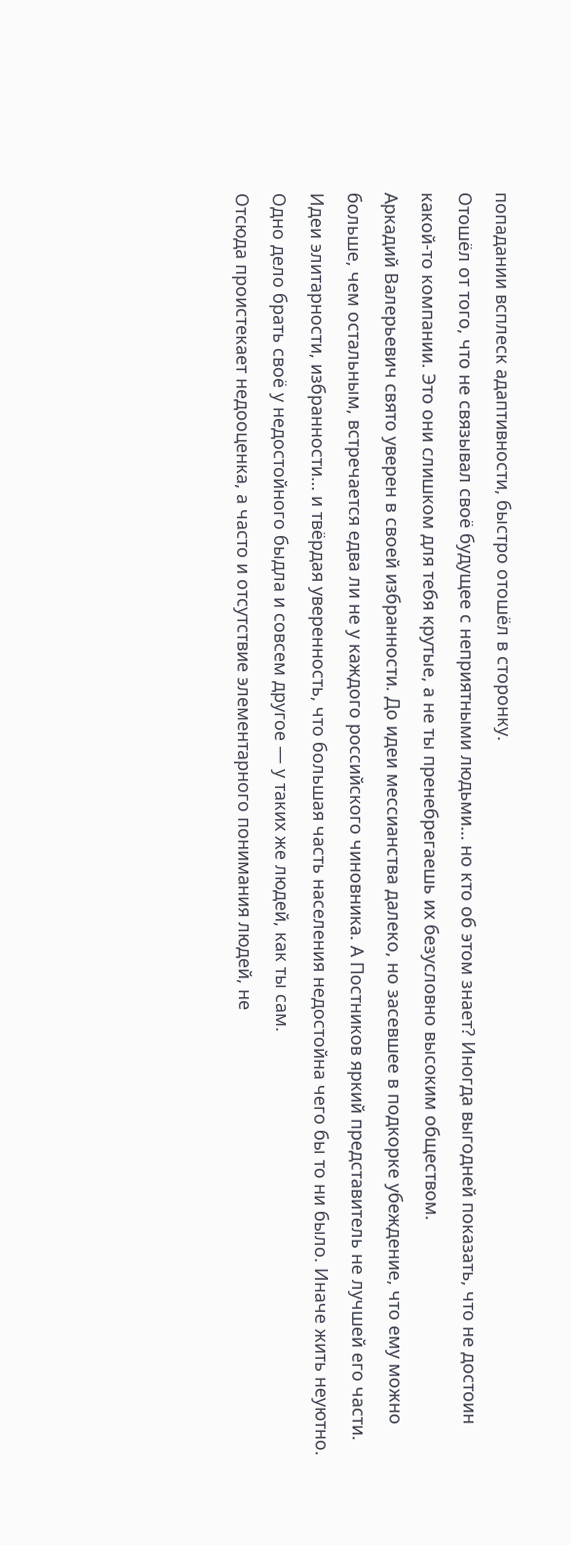попадании всплеск адаптивности, быстро отошёл в сторонку.
Отошёл от того, что не связывал своё будущее с неприятными людьми… но кто об этом знает? Иногда выгодней показать, что не достоин какой-то компании. Это они слишком для тебя крутые, а не ты пренебрегаешь их безусловно высоким обществом.
Аркадий Валерьевич свято уверен в своей избранности. До идеи мессианства далеко, но засевшее в подкорке убеждение, что ему можно больше, чем остальным, встречается едва ли не у каждого российского чиновника. А Постников яркий представитель не лучшей его части.
Идеи элитарности, избранности… и твёрдая уверенность, что большая часть населения недостойна чего бы то ни было. Иначе жить неуютно. Одно дело брать своё у недостойного быдла и совсем другое — у таких же людей, как ты сам.
Отсюда проистекает недооценка, а часто и отсутствие элементарного понимания людей, не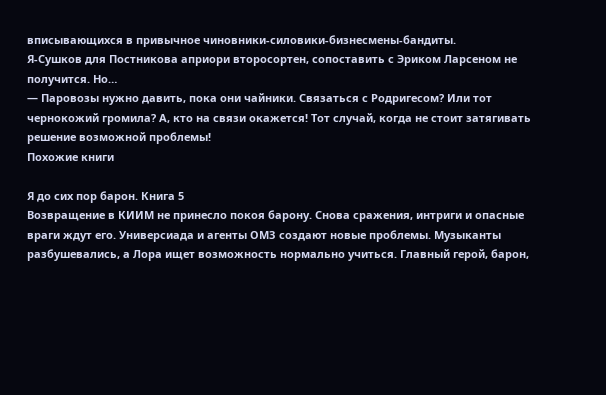вписывающихся в привычное чиновники-силовики-бизнесмены-бандиты.
Я-Сушков для Постникова априори второсортен, сопоставить с Эриком Ларсеном не получится. Но…
— Паровозы нужно давить, пока они чайники. Связаться с Родригесом? Или тот чернокожий громила? А, кто на связи окажется! Тот случай, когда не стоит затягивать решение возможной проблемы!
Похожие книги

Я до сих пор барон. Книга 5
Возвращение в КИИМ не принесло покоя барону. Снова сражения, интриги и опасные враги ждут его. Универсиада и агенты ОМЗ создают новые проблемы. Музыканты разбушевались, а Лора ищет возможность нормально учиться. Главный герой, барон,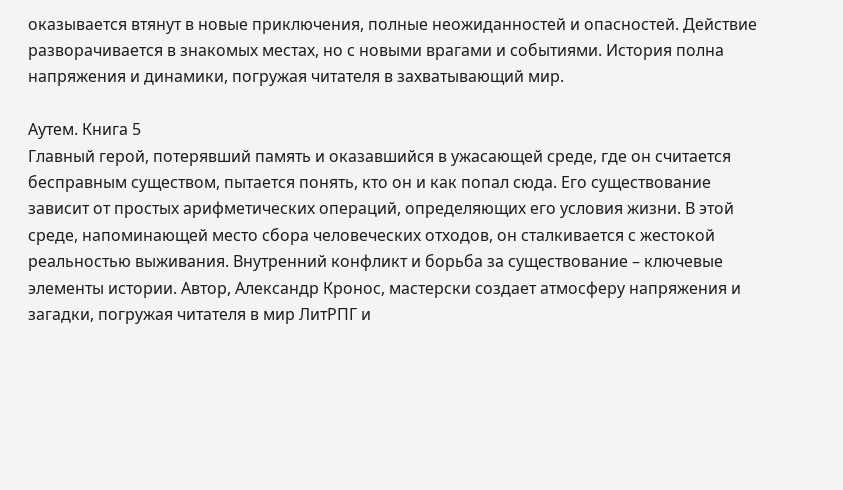оказывается втянут в новые приключения, полные неожиданностей и опасностей. Действие разворачивается в знакомых местах, но с новыми врагами и событиями. История полна напряжения и динамики, погружая читателя в захватывающий мир.

Аутем. Книга 5
Главный герой, потерявший память и оказавшийся в ужасающей среде, где он считается бесправным существом, пытается понять, кто он и как попал сюда. Его существование зависит от простых арифметических операций, определяющих его условия жизни. В этой среде, напоминающей место сбора человеческих отходов, он сталкивается с жестокой реальностью выживания. Внутренний конфликт и борьба за существование – ключевые элементы истории. Автор, Александр Кронос, мастерски создает атмосферу напряжения и загадки, погружая читателя в мир ЛитРПГ и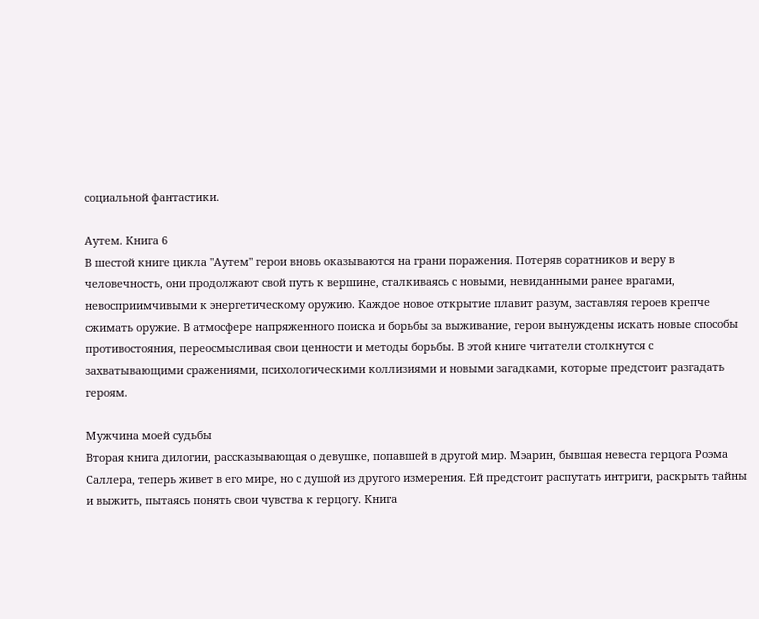социальной фантастики.

Аутем. Книга 6
В шестой книге цикла "Аутем" герои вновь оказываются на грани поражения. Потеряв соратников и веру в человечность, они продолжают свой путь к вершине, сталкиваясь с новыми, невиданными ранее врагами, невосприимчивыми к энергетическому оружию. Каждое новое открытие плавит разум, заставляя героев крепче сжимать оружие. В атмосфере напряженного поиска и борьбы за выживание, герои вынуждены искать новые способы противостояния, переосмысливая свои ценности и методы борьбы. В этой книге читатели столкнутся с захватывающими сражениями, психологическими коллизиями и новыми загадками, которые предстоит разгадать героям.

Мужчина моей судьбы
Вторая книга дилогии, рассказывающая о девушке, попавшей в другой мир. Мэарин, бывшая невеста герцога Роэма Саллера, теперь живет в его мире, но с душой из другого измерения. Ей предстоит распутать интриги, раскрыть тайны и выжить, пытаясь понять свои чувства к герцогу. Книга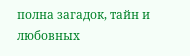полна загадок, тайн и любовных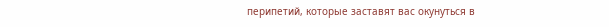перипетий, которые заставят вас окунуться в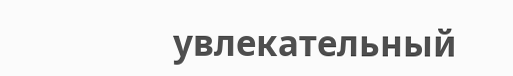увлекательный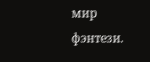мир фэнтези.